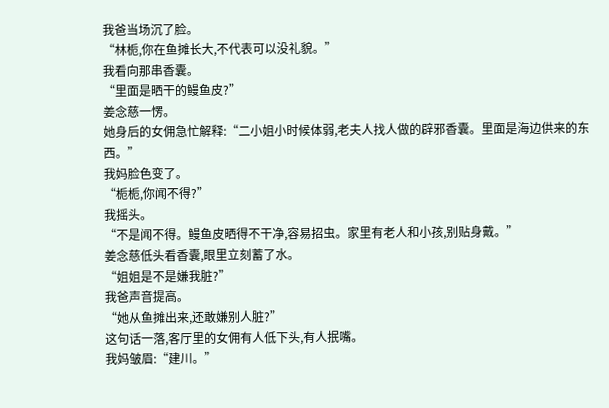我爸当场沉了脸。
“林栀,你在鱼摊长大,不代表可以没礼貌。”
我看向那串香囊。
“里面是晒干的鳗鱼皮?”
姜念慈一愣。
她身后的女佣急忙解释:“二小姐小时候体弱,老夫人找人做的辟邪香囊。里面是海边供来的东西。”
我妈脸色变了。
“栀栀,你闻不得?”
我摇头。
“不是闻不得。鳗鱼皮晒得不干净,容易招虫。家里有老人和小孩,别贴身戴。”
姜念慈低头看香囊,眼里立刻蓄了水。
“姐姐是不是嫌我脏?”
我爸声音提高。
“她从鱼摊出来,还敢嫌别人脏?”
这句话一落,客厅里的女佣有人低下头,有人抿嘴。
我妈皱眉:“建川。”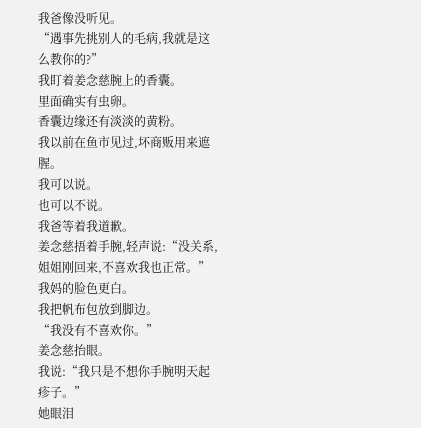我爸像没听见。
“遇事先挑别人的毛病,我就是这么教你的?”
我盯着姜念慈腕上的香囊。
里面确实有虫卵。
香囊边缘还有淡淡的黄粉。
我以前在鱼市见过,坏商贩用来遮腥。
我可以说。
也可以不说。
我爸等着我道歉。
姜念慈捂着手腕,轻声说:“没关系,姐姐刚回来,不喜欢我也正常。”
我妈的脸色更白。
我把帆布包放到脚边。
“我没有不喜欢你。”
姜念慈抬眼。
我说:“我只是不想你手腕明天起疹子。”
她眼泪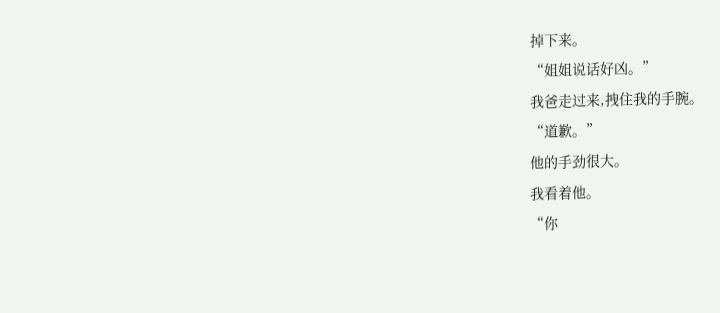掉下来。
“姐姐说话好凶。”
我爸走过来,拽住我的手腕。
“道歉。”
他的手劲很大。
我看着他。
“你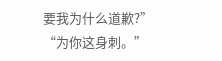要我为什么道歉?”
“为你这身刺。”